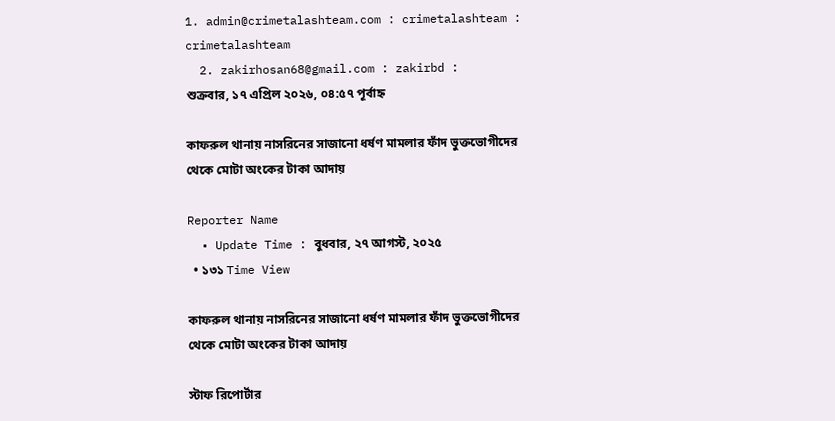1. admin@crimetalashteam.com : crimetalashteam : crimetalashteam
  2. zakirhosan68@gmail.com : zakirbd :
শুক্রবার, ১৭ এপ্রিল ২০২৬, ০৪:৫৭ পূর্বাহ্ন

কাফরুল থানায় নাসরিনের সাজানো ধর্ষণ মামলার ফাঁদ ভুক্তভোগীদের থেকে মোটা অংকের টাকা আদায়

Reporter Name
  • Update Time : বুধবার, ২৭ আগস্ট, ২০২৫
  • ১৩১ Time View

কাফরুল থানায় নাসরিনের সাজানো ধর্ষণ মামলার ফাঁদ ভুক্তভোগীদের থেকে মোটা অংকের টাকা আদায়

স্টাফ রিপোর্টার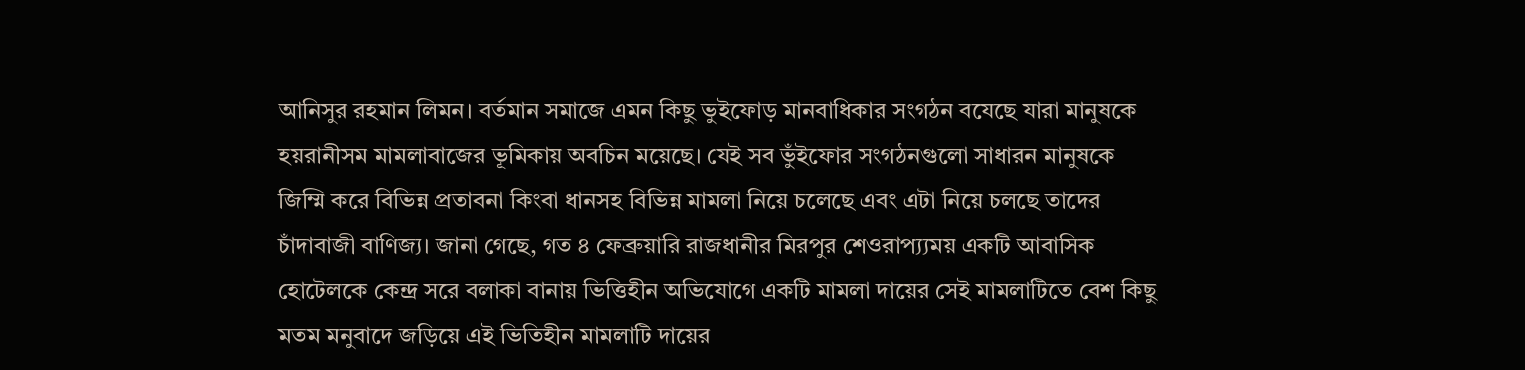আনিসুর রহমান লিমন। বর্তমান সমাজে এমন কিছু ভুইফোড় মানবাধিকার সংগঠন বযেছে যারা মানুষকে হয়রানীসম মামলাবাজের ভূমিকায় অবচিন ময়েছে। যেই সব ভুঁইফোর সংগঠনগুলো সাধারন মানুষকে জিম্মি করে বিভিন্ন প্রতাবনা কিংবা ধানসহ বিভিন্ন মামলা নিয়ে চলেছে এবং এটা নিয়ে চলছে তাদের চাঁদাবাজী বাণিজ্য। জানা গেছে, গত ৪ ফেব্রুয়ারি রাজধানীর মিরপুর শেওরাপ্য্যময় একটি আবাসিক হোটেলকে কেন্দ্র সরে বলাকা বানায় ভিত্তিহীন অভিযোগে একটি মামলা দায়ের সেই মামলাটিতে বেশ কিছু মতম মনুবাদে জড়িয়ে এই ভিতিহীন মামলাটি দায়ের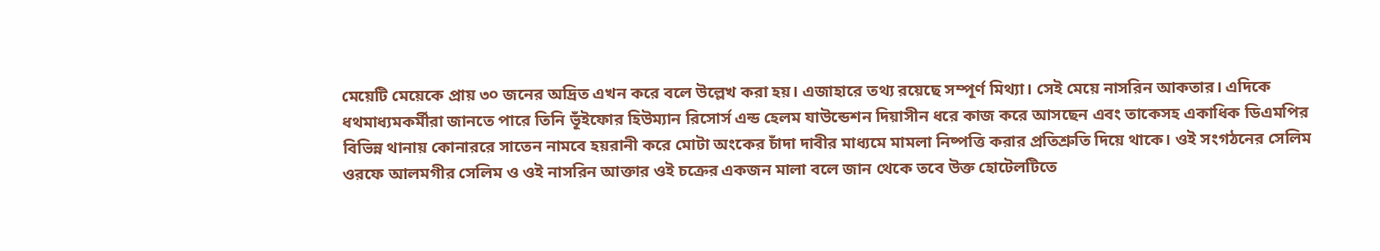মেয়েটি মেয়েকে প্রায় ৩০ জনের অদ্রিত এখন করে বলে উল্লেখ করা হয়। এজাহারে তথ্য রয়েছে সম্পূর্ণ মিথ্যা। সেই মেয়ে নাসরিন আকতার। এদিকে ধথমাধ্যমকর্মীরা জানতে পারে তিনি ভূঁইফোর হিউম্যান রিসোর্স এন্ড হেলম যাউন্ডেশন দিয়াসীন ধরে কাজ করে আসছেন এবং তাকেসহ একাধিক ডিএমপির বিভিন্ন থানায় কোনাররে সাতেন নামবে হয়রানী করে মোটা অংকের চাঁদা দাবীর মাধ্যমে মামলা নিষ্পত্তি করার প্রতিশ্রুতি দিয়ে থাকে। ওই সংগঠনের সেলিম ওরফে আলমগীর সেলিম ও ওই নাসরিন আক্তার ওই চক্রের একজন মালা বলে জান থেকে তবে উক্ত হোটেলটিতে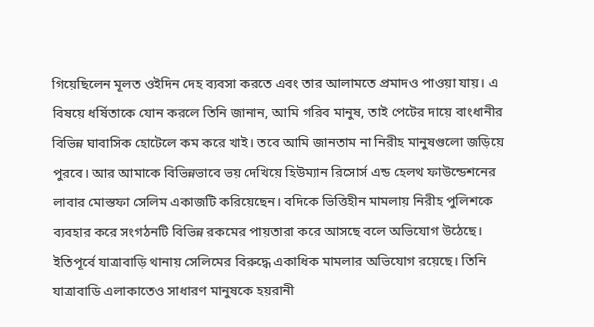গিয়েছিলেন মূলত ওইদিন দেহ ব্যবসা করতে এবং তার আলামতে প্রমাদও পাওয়া যায়। এ বিষয়ে ধর্ষিতাকে যোন করলে তিনি জানান, আমি গরিব মানুষ, তাই পেটের দায়ে বাংধানীর বিভিন্ন ঘাবাসিক হোটেলে কম করে খাই। তবে আমি জানতাম না নিরীহ মানুষগুলো জড়িয়ে পুরবে। আর আমাকে বিভিন্নভাবে ভয় দেখিয়ে হিউম্যান রিসোর্স এন্ড হেলথ ফাউন্ডেশনের লাবার মোস্তফা সেলিম একাজটি করিয়েছেন। বদিকে ভিত্তিহীন মামলায় নিরীহ পুলিশকে ব্যবহার করে সংগঠনটি বিভিন্ন রকমের পায়তারা করে আসছে বলে অভিযোগ উঠেছে। ইতিপূর্বে যাত্রাবাড়ি থানায় সেলিমের বিরুদ্ধে একাধিক মামলার অভিযোগ রয়েছে। তিনি যাত্রাবাডি এলাকাতেও সাধারণ মানুষকে হয়রানী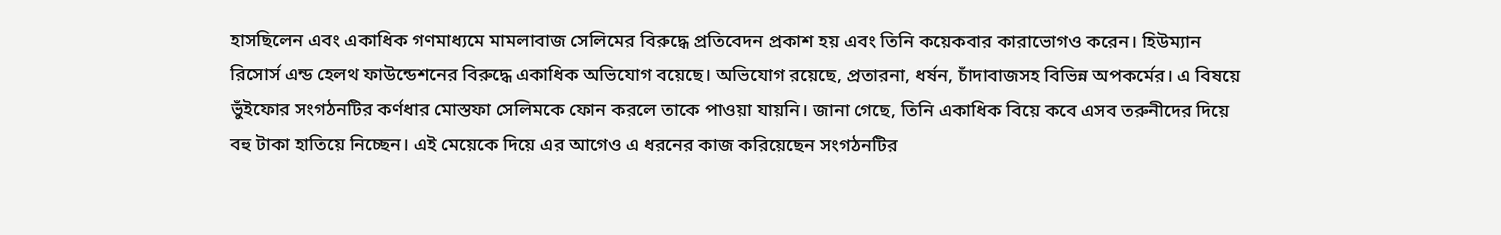হাসছিলেন এবং একাধিক গণমাধ্যমে মামলাবাজ সেলিমের বিরুদ্ধে প্রতিবেদন প্রকাশ হয় এবং তিনি কয়েকবার কারাভোগও করেন। হিউম্যান রিসোর্স এন্ড হেলথ ফাউন্ডেশনের বিরুদ্ধে একাধিক অভিযোগ বয়েছে। অভিযোগ রয়েছে, প্রতারনা, ধর্ষন, চাঁদাবাজসহ বিভিন্ন অপকর্মের। এ বিষয়ে ভুঁইফোর সংগঠনটির কর্ণধার মোস্তফা সেলিমকে ফোন করলে তাকে পাওয়া যায়নি। জানা গেছে, তিনি একাধিক বিয়ে কবে এসব তরুনীদের দিয়ে বহু টাকা হাতিয়ে নিচ্ছেন। এই মেয়েকে দিয়ে এর আগেও এ ধরনের কাজ করিয়েছেন সংগঠনটির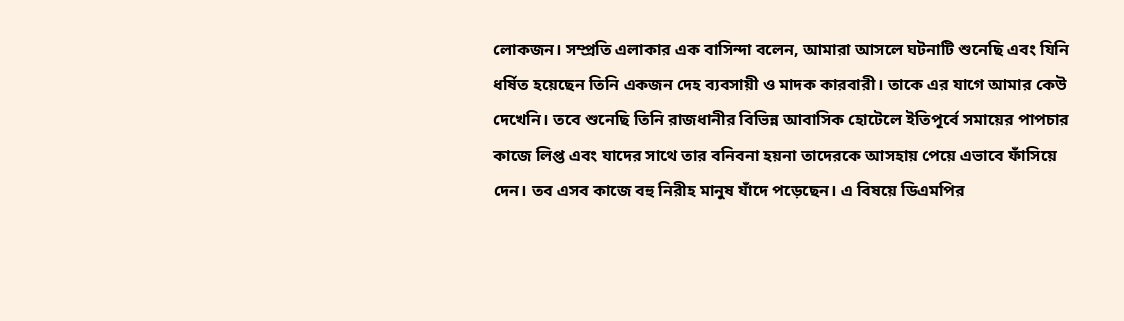লোকজন। সম্প্রতি এলাকার এক বাসিন্দা বলেন, আমারা আসলে ঘটনাটি শুনেছি এবং যিনি ধর্ষিত হয়েছেন তিনি একজন দেহ ব্যবসায়ী ও মাদক কারবারী। তাকে এর যাগে আমার কেউ দেখেনি। তবে শুনেছি তিনি রাজধানীর বিভিন্ন আবাসিক হোটেলে ইতিপূর্বে সমায়ের পাপচার কাজে লিপ্ত এবং যাদের সাথে তার বনিবনা হয়না তাদেরকে আসহায় পেয়ে এভাবে ফাঁসিয়ে দেন। তব এসব কাজে বহু নিরীহ মানুষ যাঁদে পড়েছেন। এ বিষয়ে ডিএমপির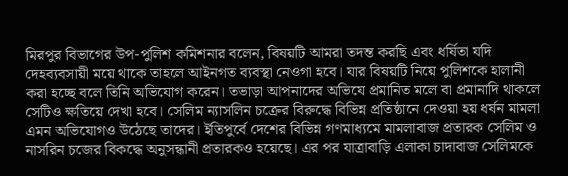মিরপুর বিভাগের উপ-পুলিশ কমিশনার বলেন, বিষয়টি আমরা তদন্ত করছি এবং ধর্ষিতা যদি দেহব্যবসায়ী ময়ে থাকে তাহলে আইনগত ব্যবস্থা নেওগা হবে। যার বিষয়টি নিয়ে পুলিশকে হালানী করা হচ্ছে বলে তিনি অভিযোগ করেন। তভাড়া আপনাদের অভিযে প্রমানিত মলে বা প্রমানাদি থাকলে সেটিও ক্ষতিয়ে দেখা হবে। সেলিম ন্যাসলিন চক্রের বিরুদ্ধে বিভিন্ন প্রতিষ্ঠানে দেওয়া হয় ধর্ষন মামলা এমন অভিযোগও উঠেছে তাদের। ইতিপুর্বে দেশের বিভিন্ন গণমাধ্যমে মামলাবাজ প্রতারক সেলিম ও নাসরিন চজের বিকদ্ধে অনুসন্ধানী প্রতারকও হয়েছে। এর পর যাত্রাবাড়ি এলাকা চাদাবাজ সেলিমকে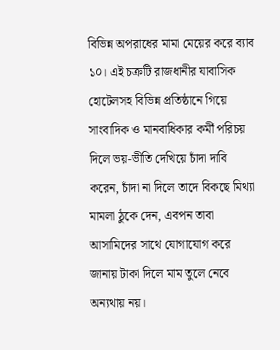বিভিন্ন অপরাধের মামা মেয়ের করে ব‍্যাব ১০। এই চক্রটি রাজধানীর যাবাসিক হোটেলসহ বিভিন্ন প্রতিষ্ঠানে গিয়ে সাংবাদিক ও মানবাধিকার কর্মী পরিচয় দিলে ভয়-ভীতি দেখিয়ে চাঁদা দাবি করেন, চাঁদা না দিলে তাদে বিকছে মিথ্যা মামলা ঠুকে দেন, এবপন তাবা আসামিদের সাথে যোগাযোগ করে জানায় টাকা দিলে মাম তুলে নেবে অন্যথায় নয়।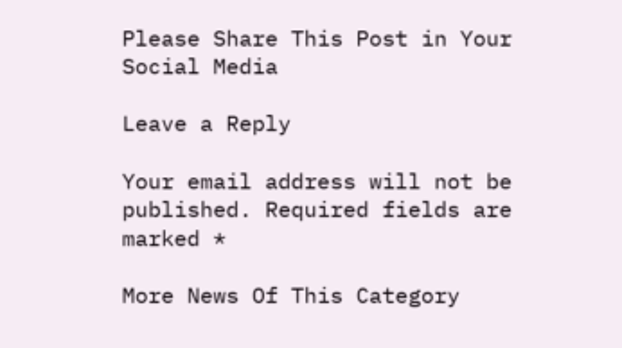Please Share This Post in Your Social Media

Leave a Reply

Your email address will not be published. Required fields are marked *

More News Of This Category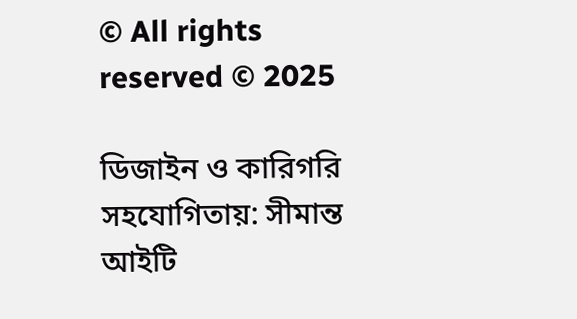© All rights reserved © 2025

ডিজাইন ও কারিগরি সহযোগিতায়: সীমান্ত আইটি